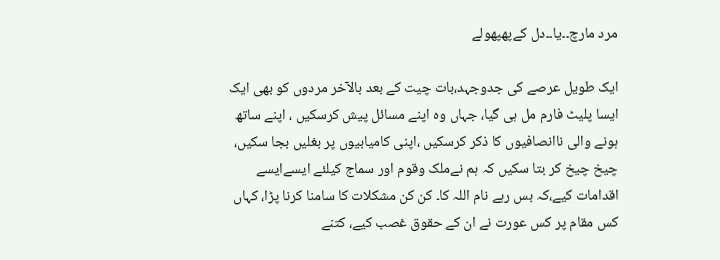مرد مارچ۔۔یا۔۔دل کےپھپھولے

ایک طویل عرصے کی جدوجہد،بات چیت کے بعد بالآخر مردوں کو بھی ایک ایسا پلیٹ فارم مل ہی گیا، جہاں وہ اپنے مسائل پیش کرسکیں ، اپنے ساتھ ہونے والی ناانصافیوں کا ذکر کرسکیں ،اپنی کامیابیوں پر بغلیں بجا سکیں،
چیخ چیخ کر بتا سکیں کہ ہم نےملک وقوم اور سماج کیلئے ایسےایسے اقدامات کیے،کہ بس رہے نام اللہ کا۔ کن کن مشکلات کا سامنا کرنا پڑا، کہاں کس مقام پر کس عورت نے ان کے حقوق غصب کیے، کتنے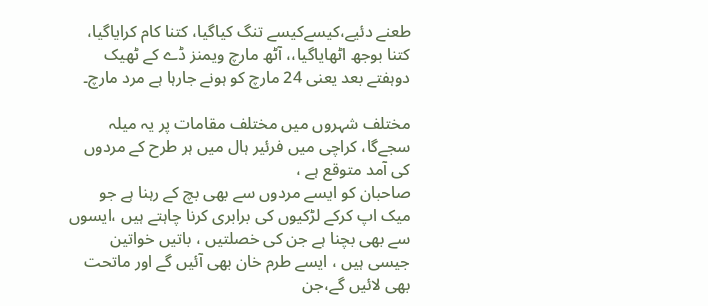طعنے دئیے،کیسےکیسے تنگ کیاگیا، کتنا کام کرایاگیا، کتنا بوجھ اٹھایاگیا،، آٹھ مارچ ویمنز ڈے کے ٹھیک دوہفتے بعد یعنی 24 مارچ کو ہونے جارہا ہے مرد مارچ۔

مختلف شہروں میں مختلف مقامات پر یہ میلہ سجےگا، کراچی میں فرئیر ہال میں ہر طرح کے مردوں کی آمد متوقع ہے ،
صاحبان کو ایسے مردوں سے بھی بچ کے رہنا ہے جو میک اپ کرکے لڑکیوں کی برابری کرنا چاہتے ہیں ،ایسوں سے بھی بچنا ہے جن کی خصلتیں ، باتیں خواتین جیسی ہیں ، ایسے طرم خان بھی آئیں گے اور ماتحت بھی لائیں گے،جن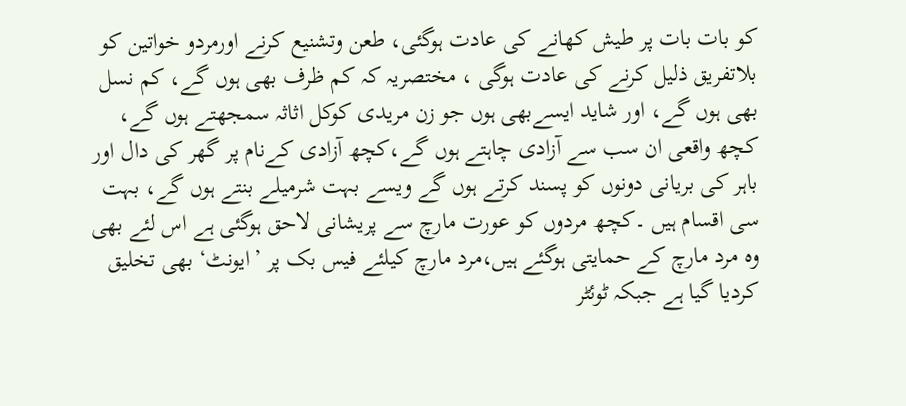کو بات بات پر طیش کھانے کی عادت ہوگئی، طعن وتشنیع کرنے اورمردو خواتین کو بلاتفریق ذلیل کرنے کی عادت ہوگی ، مختصریہ کہ کم ظرف بھی ہوں گے، کم نسل بھی ہوں گے، اور شاید ایسےبھی ہوں جو زن مریدی کوکل اثاثہ سمجھتے ہوں گے، کچھ واقعی ان سب سے آزادی چاہتے ہوں گے،کچھ آزادی کےنام پر گھر کی دال اور باہر کی بریانی دونوں کو پسند کرتے ہوں گے ویسے بہت شرمیلے بنتے ہوں گے، بہت سی اقسام ہیں ۔کچھ مردوں کو عورت مارچ سے پریشانی لاحق ہوگئی ہے اس لئے بھی وہ مرد مارچ کے حمایتی ہوگئے ہیں،مرد مارچ کیلئے فیس بک پر ’ایونٹ‘ بھی تخلیق کردیا گیا ہے جبکہ ٹوئٹر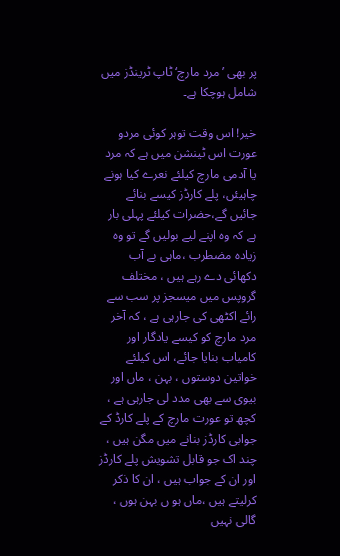پر بھی ’ مرد مارچ‘ ٹاپ ٹرینڈز میں شامل ہوچکا ہے۔

خیر! اس وقت توہر کوئی مردو عورت اس ٹینشن میں ہے کہ مرد یا آدمی مارچ کیلئے نعرے کیا ہونے چاہیئں، پلے کارڈز کیسے بنائے جائیں گے،حضرات کیلئے پہلی بار ہے کہ وہ اپنے لیے بولیں گے تو وہ زیادہ مضطرب ،ماہی بے آب دکھائی دے رہے ہیں ، مختلف گروپس میں میسجز پر سب سے رائے اکٹھی کی جارہی ہے ، کہ آخر مرد مارچ کو کیسے یادگار اور کامیاب بنایا جائے، اس کیلئے خواتین دوستوں ، بہن ، ماں اور بیوی سے بھی مدد لی جارہی ہے ، کچھ تو عورت مارچ کے پلے کارڈ کے جوابی کارڈز بنانے میں مگن ہیں ، چند اک جو قابل تشویش پلے کارڈز اور ان کے جواب ہیں ، ان کا ذکر کرلیتے ہیں ،ماں ہو ں بہن ہوں ، گالی نہیں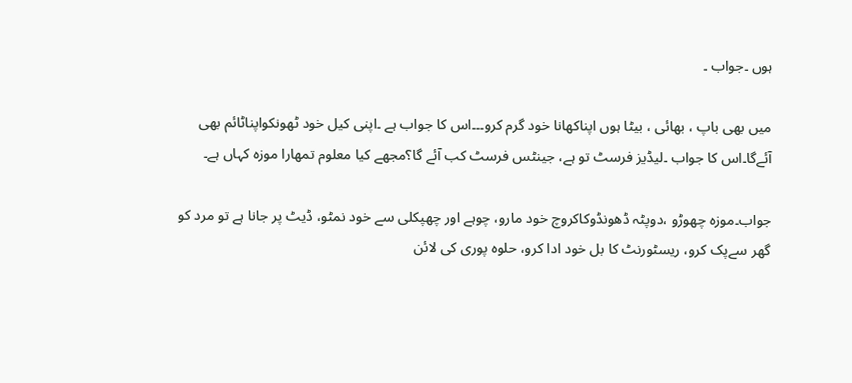ہوں ۔جواب ۔

میں بھی باپ ، بھائی ، بیٹا ہوں اپناکھانا خود گرم کرو۔۔۔اس کا جواب ہے ۔اپنی کیل خود ٹھونکواپناٹائم بھی آئےگا۔اس کا جواب ۔لیڈیز فرسٹ تو ہے، جینٹس فرسٹ کب آئے گا؟مجھے کیا معلوم تمھارا موزہ کہاں ہے۔

جواب۔موزہ چھوڑو ،دوپٹہ ڈھونڈوکاکروچ خود مارو، چوہے اور چھپکلی سے خود نمٹو، ڈیٹ پر جانا ہے تو مرد کو گھر سےپک کرو، ریسٹورنٹ کا بل خود ادا کرو، حلوہ پوری کی لائن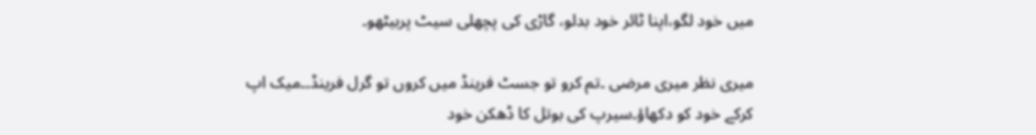میں خود لگو،اپنا ٹائر خود بدلو، گاڑی کی پچھلی سیٹ پربیٹھو۔

میری نظر میری مرضی ۔تم کرو تو جسٹ فرینڈ میں کروں تو گرل فرینڈ۔۔میک اپ کرکے خود کو دکھاؤ۔سیرپ کی بوتل کا ڈھکن خود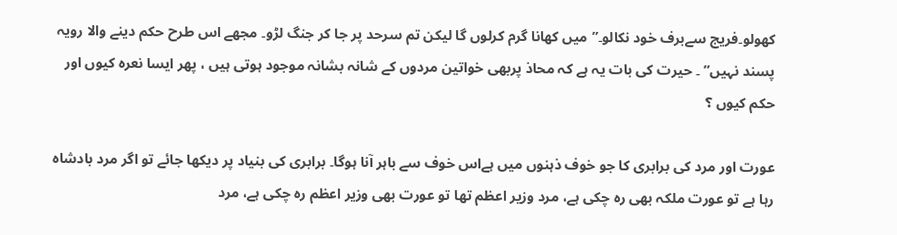کھولو۔فریج سےبرف خود نکالو۔”میں کھانا گرم کرلوں گا لیکن تم سرحد پر جا کر جنگ لڑو۔ مجھے اس طرح حکم دینے والا رویہ پسند نہیں” ۔ حیرت کی بات یہ ہے کہ محاذ پربھی خواتین مردوں کے شانہ بشانہ موجود ہوتی ہیں ، پھر ایسا نعرہ کیوں اور حکم کیوں ؟

عورت اور مرد کی برابری کا جو خوف ذہنوں میں ہےاس خوف سے باہر آنا ہوگا۔ برابری کی بنیاد پر دیکھا جائے تو اگر مرد بادشاہ رہا ہے تو عورت ملکہ بھی رہ چکی ہے، مرد وزیر اعظم تھا تو عورت بھی وزیر اعظم رہ چکی ہے، مرد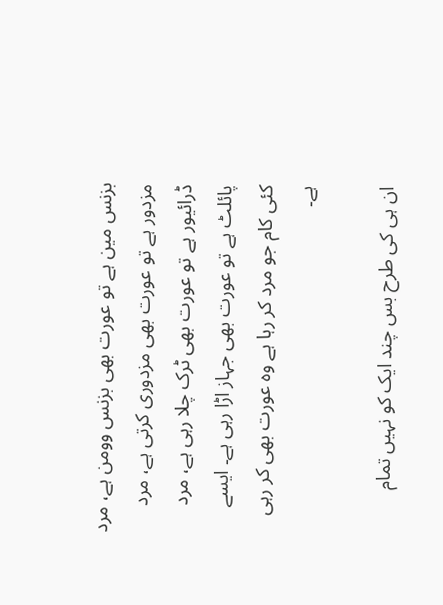بزنس مین ہے تو عورت بھی بزنس وومن ہے، مرد مزدور ہے تو عورت بھی مزدوری کرتی ہے، مرد ڈرائیور ہے تو عورت بھی ٹرک چلا رہی ہے، مرد پائلٹ ہے تو عورت بھی جہاز اڑا رہی ہے۔ ایسے کئی کام جو مرد کر رہا ہے وہ عورت بھی کر رہی ہے۔

ان ہی کی طرح بس چند ایک کو نہیں تمام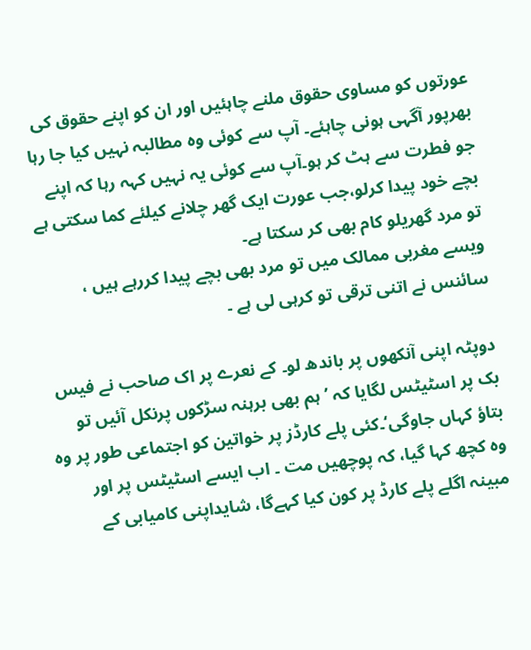عورتوں کو مساوی حقوق ملنے چاہئیں اور ان کو اپنے حقوق کی بھرپور آگہی ہونی چاہئے۔ آپ سے کوئی وہ مطالبہ نہیں کیا جا رہا جو فطرت سے ہٹ کر ہو۔آپ سے کوئی یہ نہیں کہہ رہا کہ اپنے بچے خود پیدا کرلو،جب عورت ایک گھر چلانے کیلئے کما سکتی ہے تو مرد گھریلو کام بھی کر سکتا ہے۔
ویسے مغربی ممالک میں تو مرد بھی بچے پیدا کررہے ہیں ، سائنس نے اتنی ترقی تو کرہی لی ہے ۔

دوپٹہ اپنی آنکھوں پر باندھ لو۔ کے نعرے پر اک صاحب نے فیس بک پر اسٹیٹس لگایا کہ ’ہم بھی برہنہ سڑکوں پرنکل آئیں تو بتاؤ کہاں جاوگی‘۔کئی پلے کارڈز پر خواتین کو اجتماعی طور پر وہ وہ کچھ کہا گیا، کہ پوچھیں مت ۔ اب ایسے اسٹیٹس پر اور مبینہ اگلے پلے کارڈ پر کون کیا کہےگا، شایداپنی کامیابی کے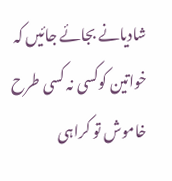شادیانے بجائے جائیں کہ خواتین کوکسی نہ کسی طرح خاموش تو کراہی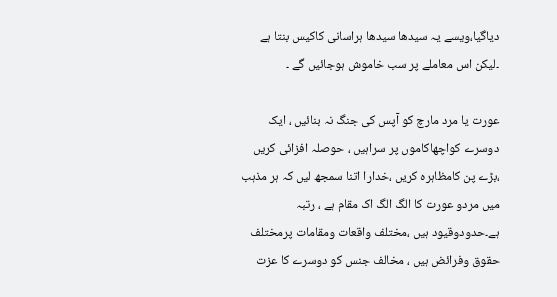دیاگیا،ویسے یہ سیدھا سیدھا ہراسانی کاکیس بنتا ہے ۔لیکن اس معاملے پر سب خاموش ہوجائیں گے ۔

عورت یا مرد مارچ کو آپس کی جنگ نہ بنائیں ، ایک دوسرے کواچھاکاموں پر سراہیں ، حوصلہ افزائی کریں ،بڑے پن کامظاہرہ کریں ،خدارا اتنا سمجھ لیں کہ ہر مذہب میں مردو عورت کا الگ الگ اک مقام ہے ، رتبہ ہے۔حدودوقیود ہیں ،مختلف واقعات ومقامات پرمختلف حقوق وفرائض ہیں ، مخالف جنس کو دوسرے کا عزت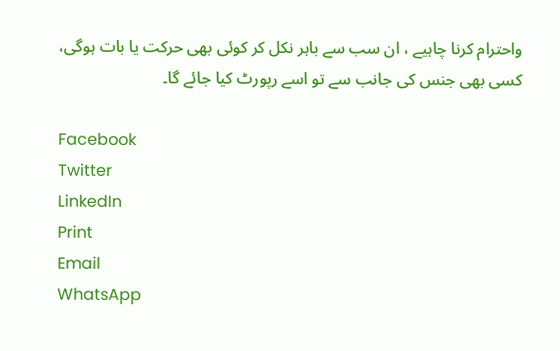واحترام کرنا چاہیے ، ان سب سے باہر نکل کر کوئی بھی حرکت یا بات ہوگی، کسی بھی جنس کی جانب سے تو اسے رپورٹ کیا جائے گا۔

Facebook
Twitter
LinkedIn
Print
Email
WhatsApp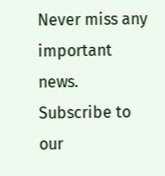Never miss any important news. Subscribe to our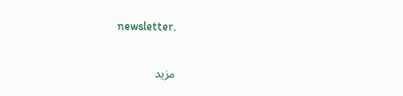newsletter.

مزید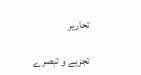تحاریر

تجزیے و تبصرے